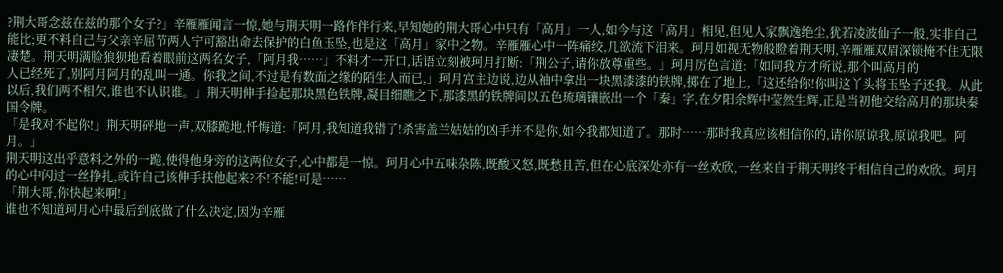?荆大哥念兹在兹的那个女子?」辛雁雁闻言一惊,她与荆天明一路作伴行来,早知她的荆大哥心中只有「高月」一人,如今与这「高月」相见,但见人家飘逸绝尘,犹若凌波仙子一般,实非自己能比;更不料自己与父亲辛屈节两人宁可豁出命去保护的白鱼玉坠,也是这「高月」家中之物。辛雁雁心中一阵痛绞,几欲流下泪来。珂月如视无物般瞪着荆天明,辛雁雁双眉深锁掩不住无限凄楚。荆天明满脸狼狈地看着眼前这两名女子,「阿月我……」不料才一开口,话语立刻被珂月打断:「荆公子,请你放尊重些。」珂月厉色言道:「如同我方才所说,那个叫高月的
人已经死了,别阿月阿月的乱叫一通。你我之间,不过是有数面之缘的陌生人而已,」珂月宫主边说,边从袖中拿出一块黑漆漆的铁牌,掷在了地上,「这还给你!你叫这丫头将玉坠子还我。从此以后,我们两不相欠,谁也不认识谁。」荆天明伸手捡起那块黑色铁牌,凝目细瞧之下,那漆黑的铁牌间以五色琉璃镶嵌出一个「秦」字,在夕阳余辉中莹然生辉,正是当初他交给高月的那块秦国令牌。
「是我对不起你!」荆天明砰地一声,双膝跪地,忏悔道:「阿月,我知道我错了!杀害盖兰姑姑的凶手并不是你,如今我都知道了。那时……那时我真应该相信你的,请你原谅我,原谅我吧。阿月。」
荆天明这出乎意料之外的一跪,使得他身旁的这两位女子,心中都是一惊。珂月心中五味杂陈,既酸又怒,既愁且苦,但在心底深处亦有一丝欢欣,一丝来自于荆天明终于相信自己的欢欣。珂月的心中闪过一丝挣扎,或许自己该伸手扶他起来?不!不能!可是……
「荆大哥,你快起来啊!」
谁也不知道珂月心中最后到底做了什么决定,因为辛雁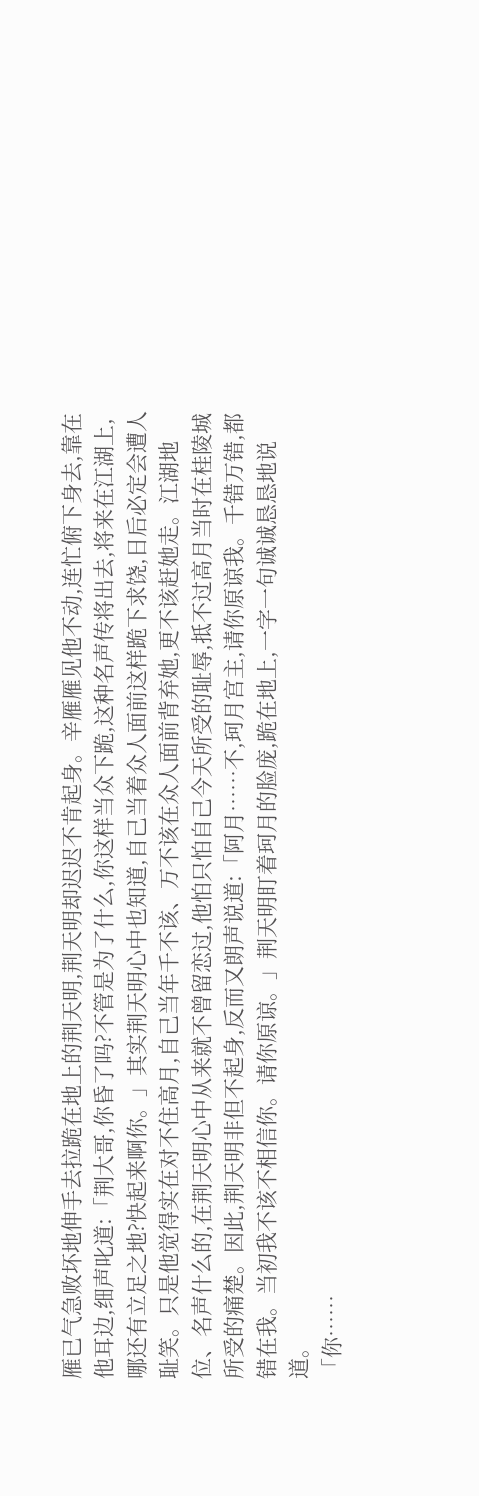雁已气急败坏地伸手去拉跪在地上的荆天明,荆天明却迟迟不肯起身。辛雁雁见他不动,连忙俯下身去,靠在他耳边,细声叱道:「荆大哥,你昏了吗?不管是为了什么,你这样当众下跪,这种名声传将出去,将来在江湖上,哪还有立足之地?快起来啊你。」其实荆天明心中也知道,自己当着众人面前这样跪下求饶,日后必定会遭人耻笑。只是他觉得实在对不住高月,自己当年千不该、万不该在众人面前背弃她,更不该赶她走。江湖地位、名声什么的,在荆天明心中从来就不曾留恋过,他怕只怕自己今天所受的耻辱,抵不过高月当时在桂陵城所受的痛楚。因此,荆天明非但不起身,反而又朗声说道:「阿月……不,珂月宫主,请你原谅我。千错万错,都错在我。当初我不该不相信你。请你原谅。」荆天明盯着珂月的脸庞,跪在地上,一字一句诚诚恳恳地说道。
「你……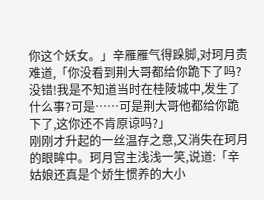你这个妖女。」辛雁雁气得跺脚,对珂月责难道,「你没看到荆大哥都给你跪下了吗?没错!我是不知道当时在桂陵城中,发生了什么事?可是……可是荆大哥他都给你跪下了,这你还不肯原谅吗?」
刚刚才升起的一丝温存之意,又消失在珂月的眼眸中。珂月宫主浅浅一笑,说道:「辛姑娘还真是个娇生惯养的大小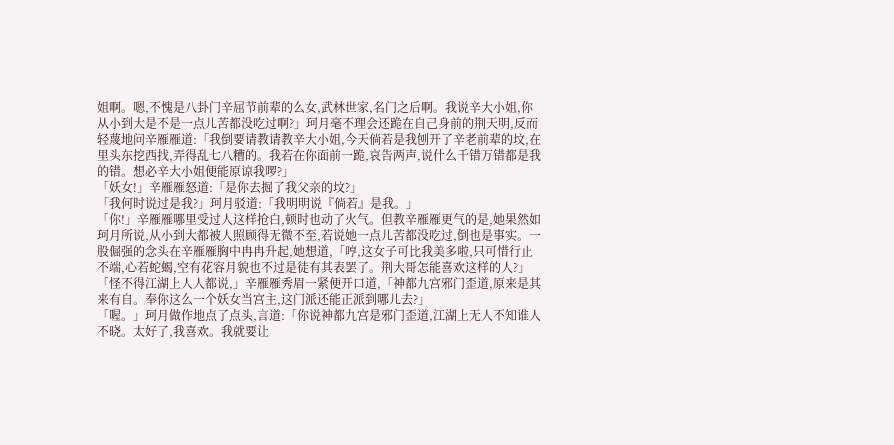姐啊。嗯,不愧是八卦门辛屈节前辈的么女,武林世家,名门之后啊。我说辛大小姐,你从小到大是不是一点儿苦都没吃过啊?」珂月毫不理会还跪在自己身前的荆天明,反而轻蔑地问辛雁雁道:「我倒要请教请教辛大小姐,今天倘若是我刨开了辛老前辈的坟,在里头东挖西找,弄得乱七八糟的。我若在你面前一跪,哀告两声,说什么千错万错都是我的错。想必辛大小姐便能原谅我啰?」
「妖女!」辛雁雁怒道:「是你去掘了我父亲的坟?」
「我何时说过是我?」珂月驳道:「我明明说『倘若』是我。」
「你!」辛雁雁哪里受过人这样抢白,顿时也动了火气。但教辛雁雁更气的是,她果然如珂月所说,从小到大都被人照顾得无微不至,若说她一点儿苦都没吃过,倒也是事实。一股倔强的念头在辛雁雁胸中冉冉升起,她想道,「哼,这女子可比我美多啦,只可惜行止不端,心若蛇蝎,空有花容月貌也不过是徒有其表罢了。荆大哥怎能喜欢这样的人?」
「怪不得江湖上人人都说,」辛雁雁秀眉一紧便开口道,「神都九宫邪门歪道,原来是其来有自。奉你这么一个妖女当宫主,这门派还能正派到哪儿去?」
「喔。」珂月做作地点了点头,言道:「你说神都九宫是邪门歪道,江湖上无人不知谁人不晓。太好了,我喜欢。我就要让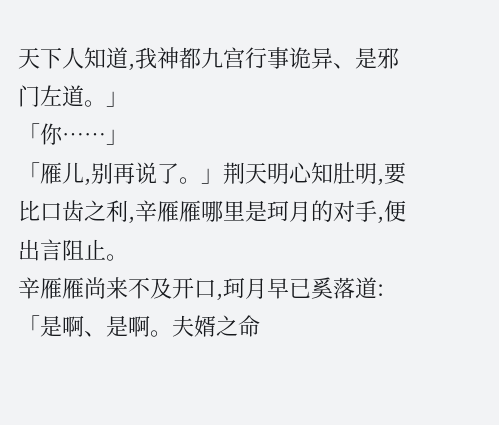天下人知道,我神都九宫行事诡异、是邪门左道。」
「你……」
「雁儿,别再说了。」荆天明心知肚明,要比口齿之利,辛雁雁哪里是珂月的对手,便出言阻止。
辛雁雁尚来不及开口,珂月早已奚落道:「是啊、是啊。夫婿之命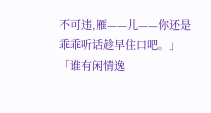不可违,雁——儿——你还是乖乖听话趁早住口吧。」
「谁有闲情逸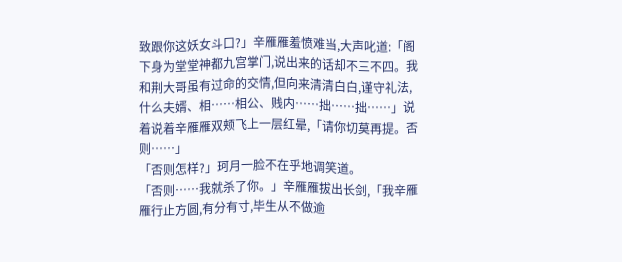致跟你这妖女斗口?」辛雁雁羞愤难当,大声叱道:「阁下身为堂堂神都九宫掌门,说出来的话却不三不四。我和荆大哥虽有过命的交情,但向来清清白白,谨守礼法,什么夫婿、相……相公、贱内……拙……拙……」说着说着辛雁雁双颊飞上一层红晕,「请你切莫再提。否则……」
「否则怎样?」珂月一脸不在乎地调笑道。
「否则……我就杀了你。」辛雁雁拔出长剑,「我辛雁雁行止方圆,有分有寸,毕生从不做逾